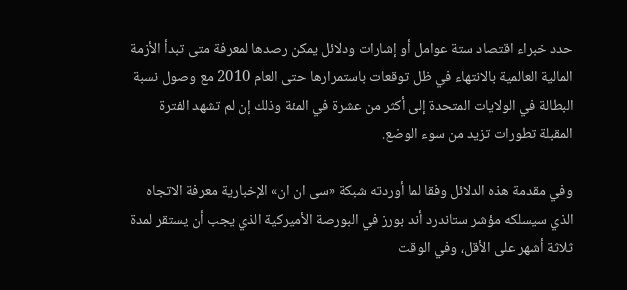حدد خبراء اقتصاد ستة عوامل أو إشارات ودلائل يمكن رصدها لمعرفة متى تبدأ الأزمة المالية العالمية بالانتهاء في ظل توقعات باستمرارها حتى العام 2010 مع وصول نسبة البطالة في الولايات المتحدة إلى أكثر من عشرة في المئة وذلك إن لم تشهد الفترة المقبلة تطورات تزيد من سوء الوضع.

وفي مقدمة هذه الدلائل وفقا لما أوردته شبكة «سى ان ان» الإخبارية معرفة الاتجاه الذي سيسلكه مؤشر ستاندرد أند بورز في البورصة الأميركية الذي يجب أن يستقر لمدة ثلاثة أشهر على الأقل، وفي الوقت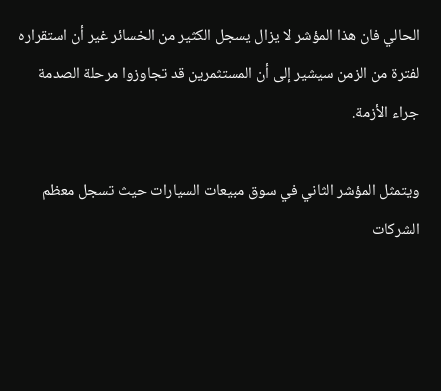الحالي فان هذا المؤشر لا يزال يسجل الكثير من الخسائر غير أن استقراره لفترة من الزمن سيشير إلى أن المستثمرين قد تجاوزوا مرحلة الصدمة جراء الأزمة.

ويتمثل المؤشر الثاني في سوق مبيعات السيارات حيث تسجل معظم الشركات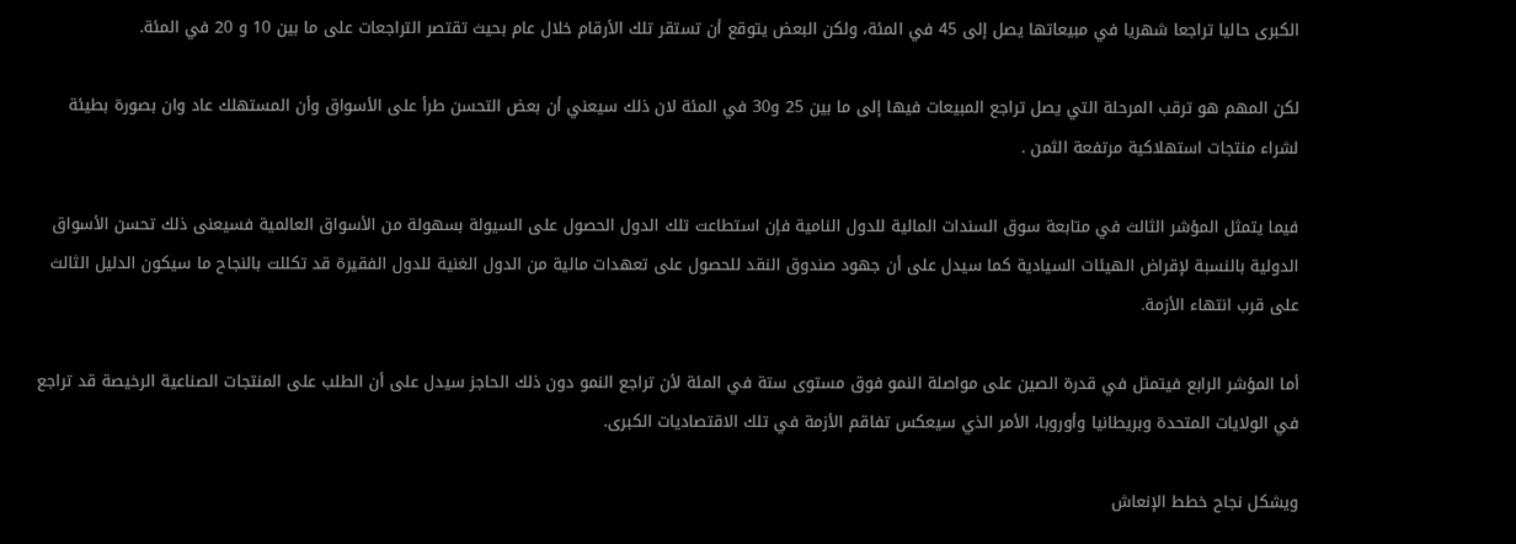الكبرى حاليا تراجعا شهريا في مبيعاتها يصل إلى 45 في المئة، ولكن البعض يتوقع أن تستقر تلك الأرقام خلال عام بحيث تقتصر التراجعات على ما بين 10 و 20 في المئة.

لكن المهم هو ترقب المرحلة التي يصل تراجع المبيعات فيها إلى ما بين 25 و30 في المئة لان ذلك سيعني أن بعض التحسن طرأ على الأسواق وأن المستهلك عاد وان بصورة بطيئة لشراء منتجات استهلاكية مرتفعة الثمن .

فيما يتمثل المؤشر الثالث في متابعة سوق السندات المالية للدول النامية فإن استطاعت تلك الدول الحصول على السيولة بسهولة من الأسواق العالمية فسيعنى ذلك تحسن الأسواق الدولية بالنسبة لإقراض الهيئات السيادية كما سيدل على أن جهود صندوق النقد للحصول على تعهدات مالية من الدول الغنية للدول الفقيرة قد تكللت بالنجاح ما سيكون الدليل الثالث على قرب انتهاء الأزمة.

أما المؤشر الرابع فيتمثل في قدرة الصين على مواصلة النمو فوق مستوى ستة في المئة لأن تراجع النمو دون ذلك الحاجز سيدل على أن الطلب على المنتجات الصناعية الرخيصة قد تراجع في الولايات المتحدة وبريطانيا وأوروبا، الأمر الذي سيعكس تفاقم الأزمة في تلك الاقتصاديات الكبرى.

ويشكل نجاح خطط الإنعاش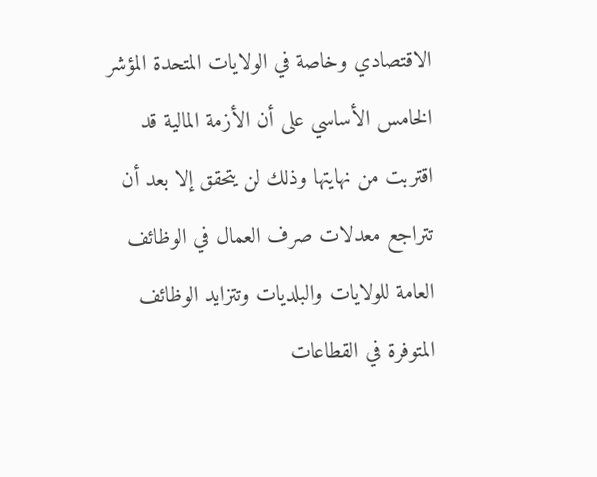الاقتصادي وخاصة في الولايات المتحدة المؤشر الخامس الأساسي على أن الأزمة المالية قد اقتربت من نهايتها وذلك لن يتحقق إلا بعد أن تتراجع معدلات صرف العمال في الوظائف العامة للولايات والبلديات وتتزايد الوظائف المتوفرة في القطاعات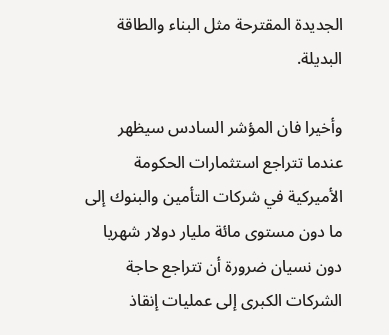الجديدة المقترحة مثل البناء والطاقة البديلة.

وأخيرا فان المؤشر السادس سيظهر عندما تتراجع استثمارات الحكومة الأميركية في شركات التأمين والبنوك إلى ما دون مستوى مائة مليار دولار شهريا دون نسيان ضرورة أن تتراجع حاجة الشركات الكبرى إلى عمليات إنقاذ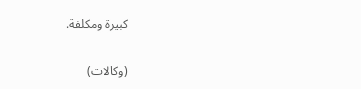كبيرة ومكلفة.

(وكالات)